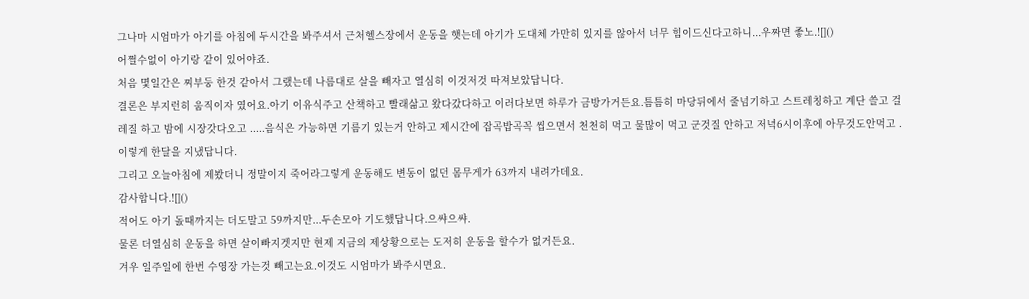그나마 시엄마가 아기를 아침에 두시간을 봐주셔서 근처헬스장에서 운동을 햇는데 아기가 도대체 가만히 있지를 않아서 너무 힘이드신다고하니...우짜면 좋노.![]()
어쩔수없이 아기랑 같이 있어야죠.
처음 몇일간은 찌부둥 한것 같아서 그랬는데 나름대로 살을 빼자고 열심히 이것저것 따져보았답니다.
결론은 부지런히 움직이자 였어요.아기 이유식주고 산책하고 빨래삶고 왔다갔다하고 이러다보면 하루가 금방가거든요.틈틈히 마당뒤에서 줄넘기하고 스트레칭하고 계단 쓸고 걸레질 하고 밤에 시장갓다오고 .....음식은 가능하면 기름기 있는거 안하고 제시간에 잡곡밥곡꼭 씹으면서 천천히 먹고 물많이 먹고 군것질 안하고 저녁6시이후에 아무것도안먹고 .이렇게 한달을 지냈답니다.
그리고 오늘아침에 제봤더니 정말이지 죽어라그렇게 운동해도 변동이 없던 몸무게가 63까지 내려가데요.
감사합니다.![]()
적어도 아기 돐때까지는 더도말고 59까지만...두손모아 기도했답니다.으쌰으쌰.
물론 더열심히 운동을 하면 살이빠지겟지만 현제 지금의 제상황으로는 도저히 운동을 할수가 없거든요.
겨우 일주일에 한번 수영장 가는것 빼고는요.이것도 시엄마가 봐주시면요.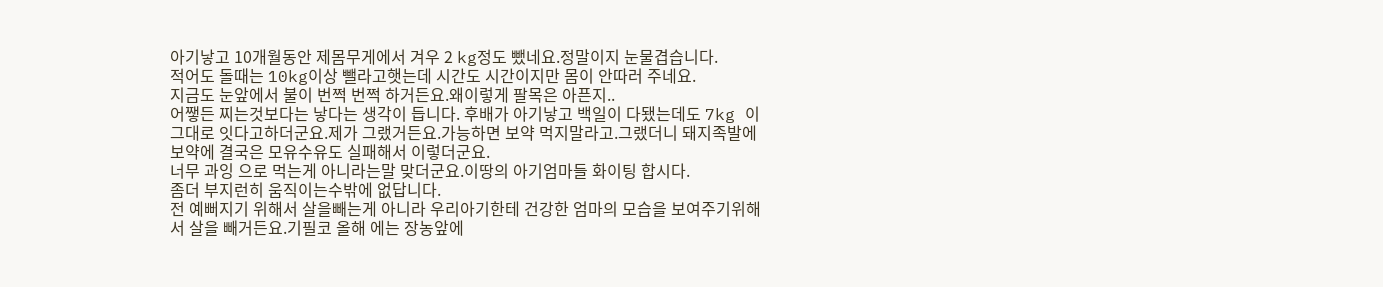아기낳고 10개월동안 제몸무게에서 겨우 2 kg정도 뺐네요.정말이지 눈물겹습니다.
적어도 돌때는 10kg이상 뺄라고햇는데 시간도 시간이지만 몸이 안따러 주네요.
지금도 눈앞에서 불이 번쩍 번쩍 하거든요.왜이렇게 팔목은 아픈지..
어쨓든 찌는것보다는 낳다는 생각이 듭니다. 후배가 아기낳고 백일이 다됐는데도 7kg 이 그대로 잇다고하더군요.제가 그랬거든요.가능하면 보약 먹지말라고.그랬더니 돼지족발에 보약에 결국은 모유수유도 실패해서 이렇더군요.
너무 과잉 으로 먹는게 아니라는말 맞더군요.이땅의 아기엄마들 화이팅 합시다.
좀더 부지런히 움직이는수밖에 없답니다.
전 예뻐지기 위해서 살을빼는게 아니라 우리아기한테 건강한 엄마의 모습을 보여주기위해서 살을 빼거든요.기필코 올해 에는 장농앞에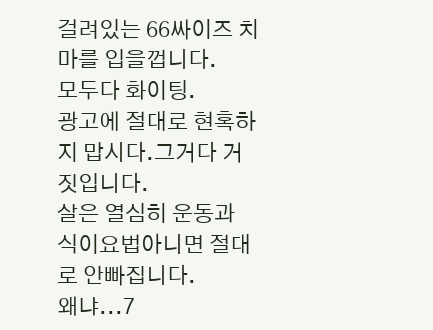걸려있는 66싸이즈 치마를 입을껍니다.
모두다 화이팅.
광고에 절대로 현혹하지 맙시다.그거다 거짓입니다.
살은 열심히 운동과 식이요법아니면 절대로 안빠집니다.
왜냐...7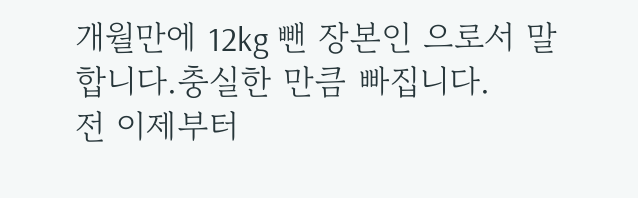개월만에 12kg 뺀 장본인 으로서 말합니다.충실한 만큼 빠집니다.
전 이제부터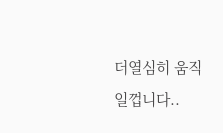더열심히 움직일껍니다..